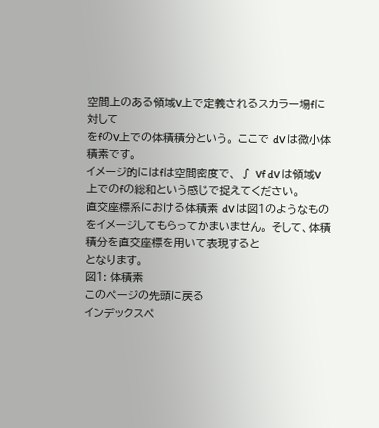空間上のある領域V上で定義されるスカラー場fに対して
をfのV上での体積積分という。 ここで dV は微小体積素です。
イメージ的にはfは空間密度で、 ∫ Vf dV は領域V上でのfの総和という感じで捉えてください。
直交座標系における体積素 dV は図1のようなものをイメージしてもらってかまいません。 そして、体積積分を直交座標を用いて表現すると
となります。
図1: 体積素
このページの先頭に戻る
インデックスペ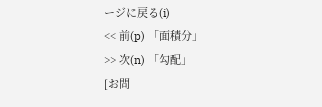ージに戻る(i)
<< 前(p) 「面積分」
>> 次(n) 「勾配」
[お問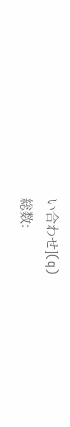い合わせ](q)
総数: